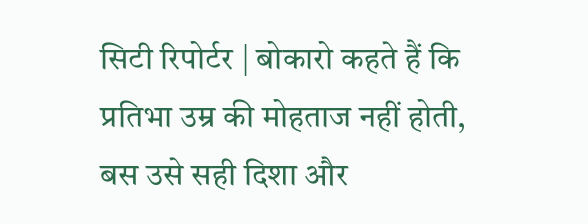सिटी रिपोर्टर | बोकारो कहते हैं कि प्रतिभा उम्र की मोहताज नहीं होती, बस उसे सही दिशा और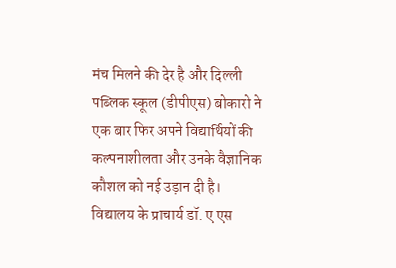मंच मिलने की देर है और दिल्ली पब्लिक स्कूल (डीपीएस) बोकारो ने एक बार फिर अपने विद्यार्थियों की कल्पनाशीलता और उनके वैज्ञानिक कौशल को नई उड़ान दी है। विद्यालय के प्राचार्य डॉ. ए एस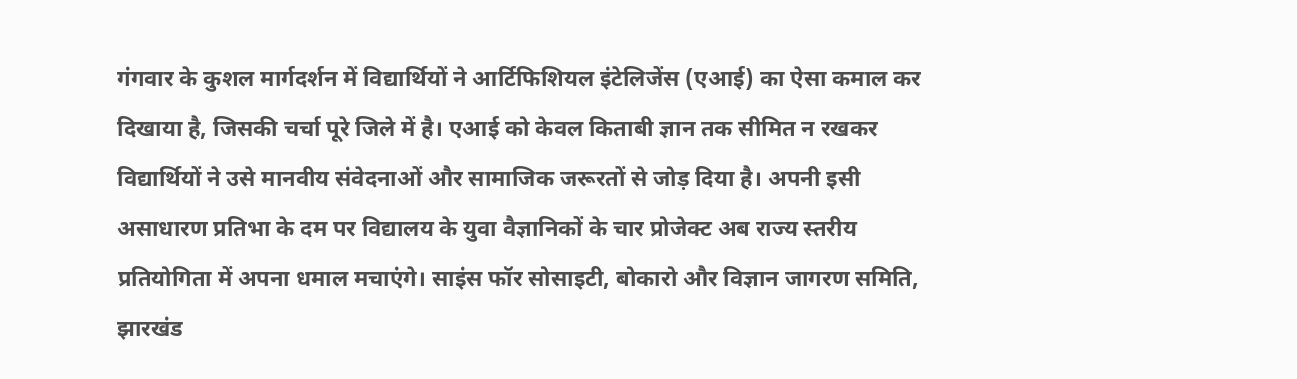गंगवार के कुशल मार्गदर्शन में विद्यार्थियों ने आर्टिफिशियल इंटेलिजेंस (एआई) का ऐसा कमाल कर दिखाया है, जिसकी चर्चा पूरे जिले में है। एआई को केवल किताबी ज्ञान तक सीमित न रखकर विद्यार्थियों ने उसे मानवीय संवेदनाओं और सामाजिक जरूरतों से जोड़ दिया है। अपनी इसी असाधारण प्रतिभा के दम पर विद्यालय के युवा वैज्ञानिकों के चार प्रोजेक्ट अब राज्य स्तरीय प्रतियोगिता में अपना धमाल मचाएंगे। साइंस फॉर सोसाइटी, बोकारो और विज्ञान जागरण समिति, झारखंड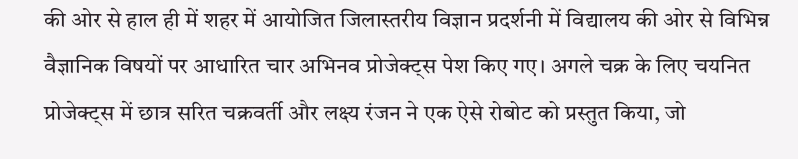की ओर से हाल ही में शहर में आयोजित जिलास्तरीय विज्ञान प्रदर्शनी में विद्यालय की ओर से विभिन्न वैज्ञानिक विषयों पर आधारित चार अभिनव प्रोजेक्ट्स पेश किए गए। अगले चक्र के लिए चयनित प्रोजेक्ट्स में छात्र सरित चक्रवर्ती और लक्ष्य रंजन ने एक ऐसे रोबोट को प्रस्तुत किया, जो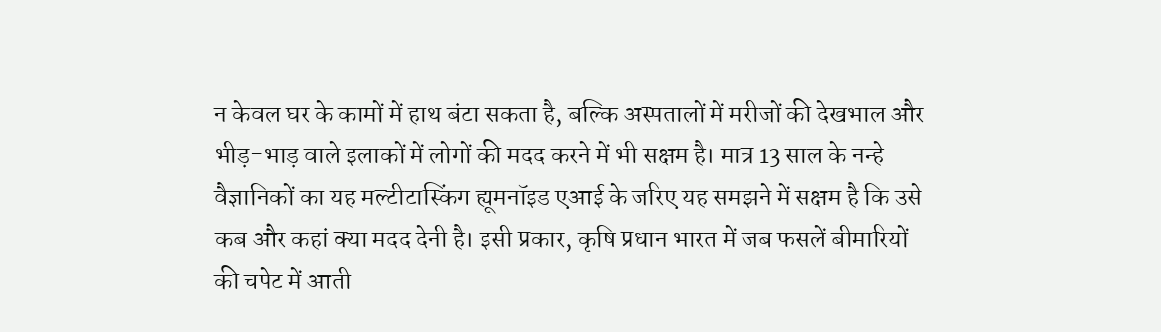न केवल घर के कामों में हाथ बंटा सकता है, बल्कि अस्पतालों में मरीजों की देखभाल और भीड़-भाड़ वाले इलाकों में लोगों की मदद करने में भी सक्षम है। मात्र 13 साल के नन्हे वैज्ञानिकों का यह मल्टीटास्किंग ह्यूमनॉइड एआई के जरिए यह समझने में सक्षम है कि उसे कब और कहां क्या मदद देनी है। इसी प्रकार, कृषि प्रधान भारत में जब फसलें बीमारियों की चपेट में आती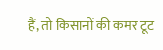हैं, तो किसानों की कमर टूट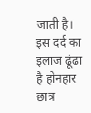जाती है। इस दर्द का इलाज ढूंढा है होनहार छात्र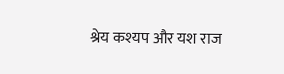श्रेय कश्यप और यश राज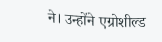ने। उन्होंने एग्रोशील्ड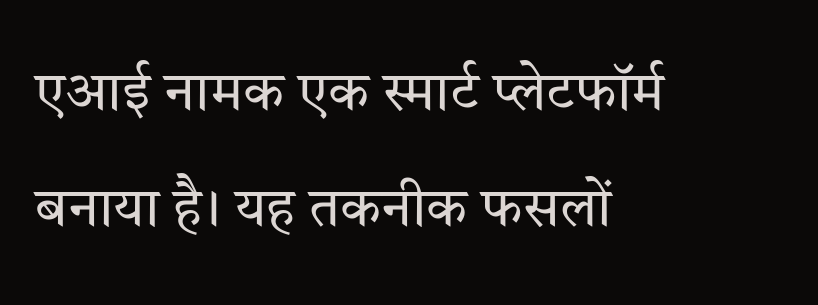एआई नामक एक स्मार्ट प्लेटफॉर्म बनाया है। यह तकनीक फसलों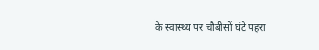के स्वास्थ्य पर चौबीसों घंटे पहरा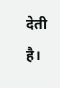देती है।